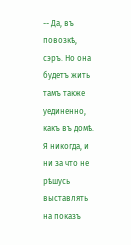-- Да, въ повозкѣ, сэръ. Но она будетъ жить тамъ также уединенно, какъ въ домѣ. Я никогда, и ни за что не рѣшусь выставлять на показъ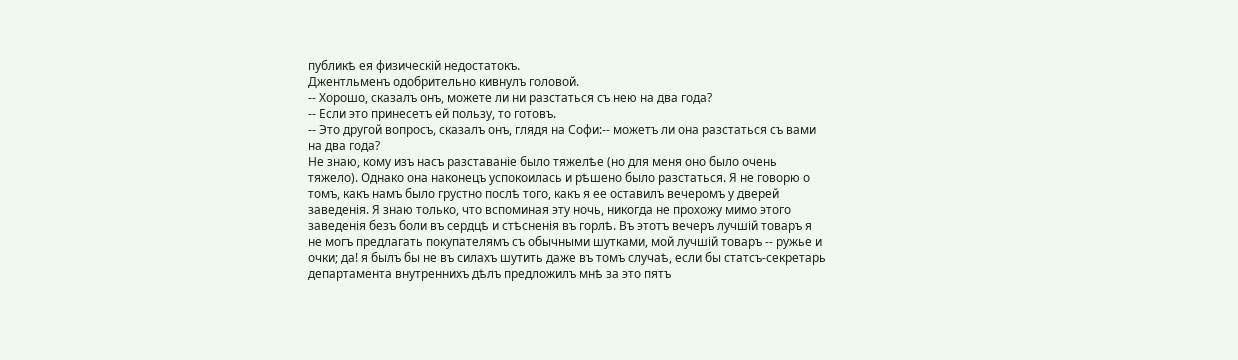публикѣ ея физическій недостатокъ.
Джентльменъ одобрительно кивнулъ головой.
-- Хорошо, сказалъ онъ, можете ли ни разстаться съ нею на два года?
-- Если это принесетъ ей пользу, то готовъ.
-- Это другой вопросъ, сказалъ онъ, глядя на Софи:-- можетъ ли она разстаться съ вами на два года?
Не знаю, кому изъ насъ разставаніе было тяжелѣе (но для меня оно было очень тяжело). Однако она наконецъ успокоилась и рѣшено было разстаться. Я не говорю о томъ, какъ намъ было грустно послѣ того, какъ я ее оставилъ вечеромъ у дверей заведенія. Я знаю только, что вспоминая эту ночь, никогда не прохожу мимо этого заведенія безъ боли въ сердцѣ и стѣсненія въ горлѣ. Въ этотъ вечеръ лучшій товаръ я не могъ предлагать покупателямъ съ обычными шутками, мой лучшій товаръ -- ружье и очки; да! я былъ бы не въ силахъ шутить даже въ томъ случаѣ, если бы статсъ-секретарь департамента внутреннихъ дѣлъ предложилъ мнѣ за это пятъ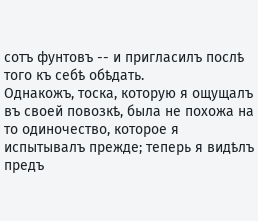сотъ фунтовъ -- и пригласилъ послѣ того къ себѣ обѣдать.
Однакожъ, тоска, которую я ощущалъ въ своей повозкѣ, была не похожа на то одиночество, которое я испытывалъ прежде; теперь я видѣлъ предъ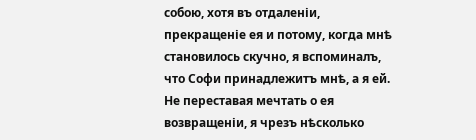собою, хотя въ отдаленіи, прекращеніе ея и потому, когда мнѣ становилось скучно, я вспоминалъ, что Софи принадлежитъ мнѣ, а я ей. Не переставая мечтать о ея возвращеніи, я чрезъ нѣсколько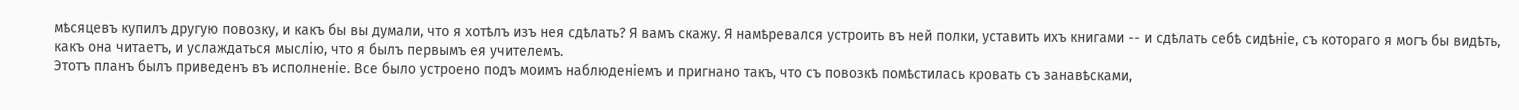мѣсяцевъ купилъ другую повозку, и какъ бы вы думали, что я хотѣлъ изъ нея сдѣлать? Я вамъ скажу. Я намѣревался устроить въ ней полки, уставить ихъ книгами -- и сдѣлать себѣ сидѣніе, съ котораго я могъ бы видѣть, какъ она читаетъ, и услаждаться мыслію, что я былъ первымъ ея учителемъ.
Этотъ планъ былъ приведенъ въ исполненіе. Все было устроено подъ моимъ наблюденіемъ и пригнано такъ, что съ повозкѣ помѣстилась кровать съ занавѣсками,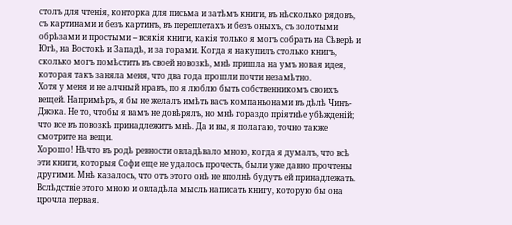столъ для чтенія, конторка для письма и затѣмъ книги, въ нѣсколько рядовъ, съ картинами и безъ картинъ, въ переплетахъ и безъ оныхъ, съ золотыми обрѣзами и простыми -- всякія книги, какія только я могъ собрать на Сѣверѣ и Югѣ, на Востокѣ и Западѣ, и за горами. Когда я накупилъ столько книгъ, сколько могъ помѣстить въ своей новозкѣ, мнѣ пришла на умъ новая идея, которая такъ заняла меня, что два года прошли почти незамѣтно.
Хотя у меня и не алчный нравъ, по я люблю быть собственникомъ своихъ вещей. Напримѣръ, я бы не желалъ имѣть васъ компаньонами въ дѣлѣ Чинъ-Джэка. Не то, чтобы я вамъ не довѣрялъ, но мнѣ гораздо пріятнѣе убѣжденій; что все въ повозкѣ принадлежитъ мнѣ. Да и вы, я полагаю, точно также смотрите на вещи.
Хорошо! Нѣчто въ родѣ ревности овладѣвало мною, когда я думалъ, что всѣ эти книги, которыя Софи еще не удалось прочесть, были уже давно прочтены другими. Мнѣ казалось, что отъ этого онѣ не вполнѣ будутъ ей принадлежать. Вслѣдствіе этого мною и овладѣла мысль написать книгу, которую бы она црочла первая.